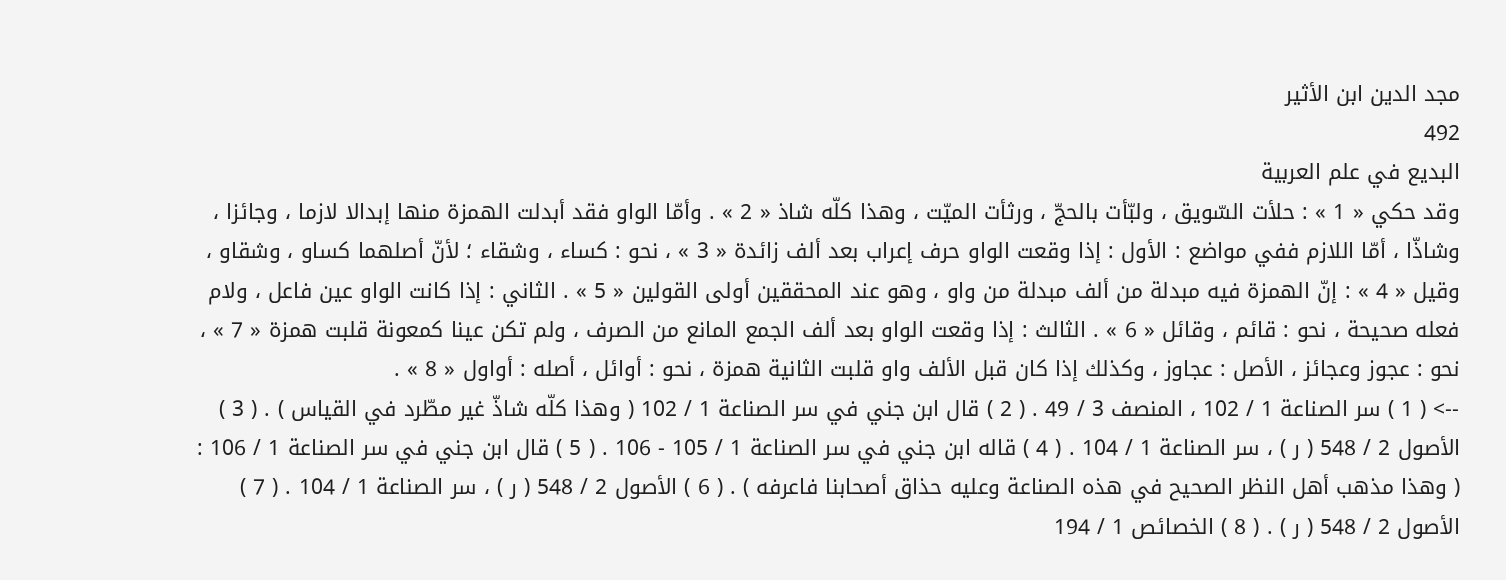مجد الدين ابن الأثير
492
البديع في علم العربية
وقد حكي « 1 » : حلأت السّويق ، ولبّأت بالحجّ ، ورثأت الميّت ، وهذا كلّه شاذ « 2 » . وأمّا الواو فقد أبدلت الهمزة منها إبدالا لازما ، وجائزا ، وشاذّا ، أمّا اللازم ففي مواضع : الأول : إذا وقعت الواو حرف إعراب بعد ألف زائدة « 3 » ، نحو : كساء ، وشقاء ؛ لأنّ أصلهما كساو ، وشقاو ، وقيل « 4 » : إنّ الهمزة فيه مبدلة من ألف مبدلة من واو ، وهو عند المحققين أولى القولين « 5 » . الثاني : إذا كانت الواو عين فاعل ، ولام فعله صحيحة ، نحو : قائم ، وقائل « 6 » . الثالث : إذا وقعت الواو بعد ألف الجمع المانع من الصرف ، ولم تكن عينا كمعونة قلبت همزة « 7 » ، نحو : عجوز وعجائز ، الأصل : عجاوز ، وكذلك إذا كان قبل الألف واو قلبت الثانية همزة ، نحو : أوائل ، أصله : أواول « 8 » .
--> ( 1 ) سر الصناعة 1 / 102 ، المنصف 3 / 49 . ( 2 ) قال ابن جني في سر الصناعة 1 / 102 ( وهذا كلّه شاذّ غير مطّرد في القياس ) . ( 3 ) الأصول 2 / 548 ( ر ) ، سر الصناعة 1 / 104 . ( 4 ) قاله ابن جني في سر الصناعة 1 / 105 - 106 . ( 5 ) قال ابن جني في سر الصناعة 1 / 106 : ( وهذا مذهب أهل النظر الصحيح في هذه الصناعة وعليه حذاق أصحابنا فاعرفه ) . ( 6 ) الأصول 2 / 548 ( ر ) ، سر الصناعة 1 / 104 . ( 7 ) الأصول 2 / 548 ( ر ) . ( 8 ) الخصائص 1 / 194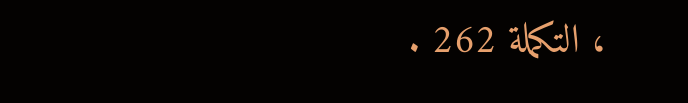، التكملة 262 .